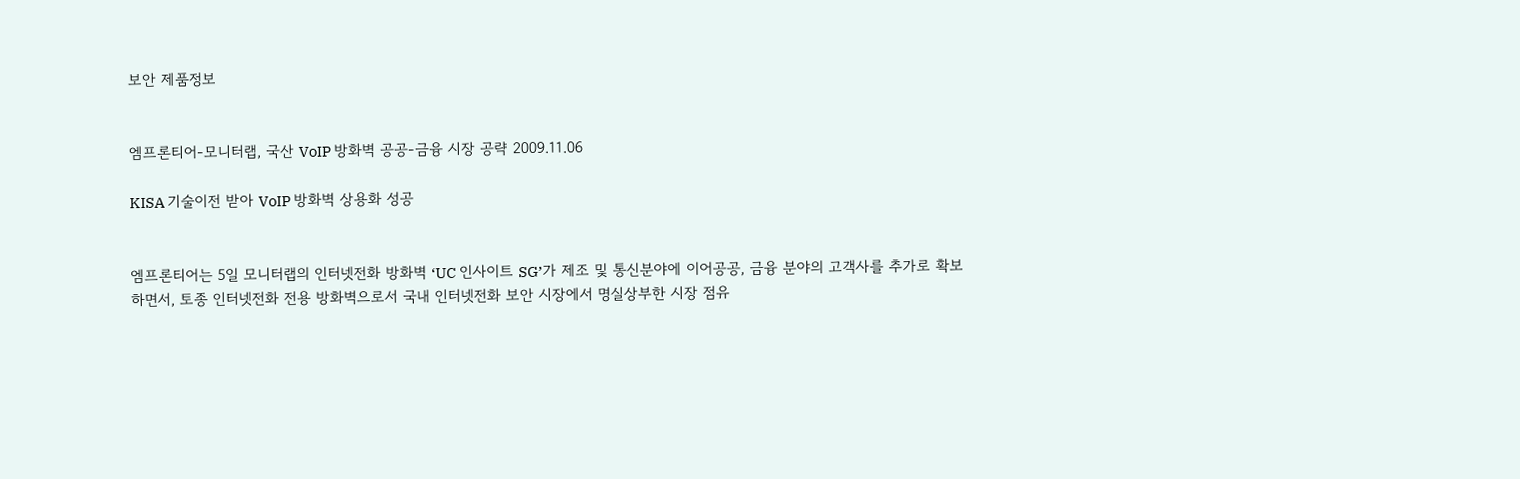보안 제품정보


엠프론티어-모니터랩, 국산 VoIP 방화벽 공공-금융 시장 공략 2009.11.06

KISA 기술이전 받아 VoIP 방화벽 상용화 성공


엠프론티어는 5일 모니터랩의 인터넷전화 방화벽 ‘UC 인사이트 SG’가 제조 및 통신분야에 이어공공, 금융 분야의 고객사를 추가로 확보하면서, 토종 인터넷전화 전용 방화벽으로서 국내 인터넷전화 보안 시장에서 명실상부한 시장 점유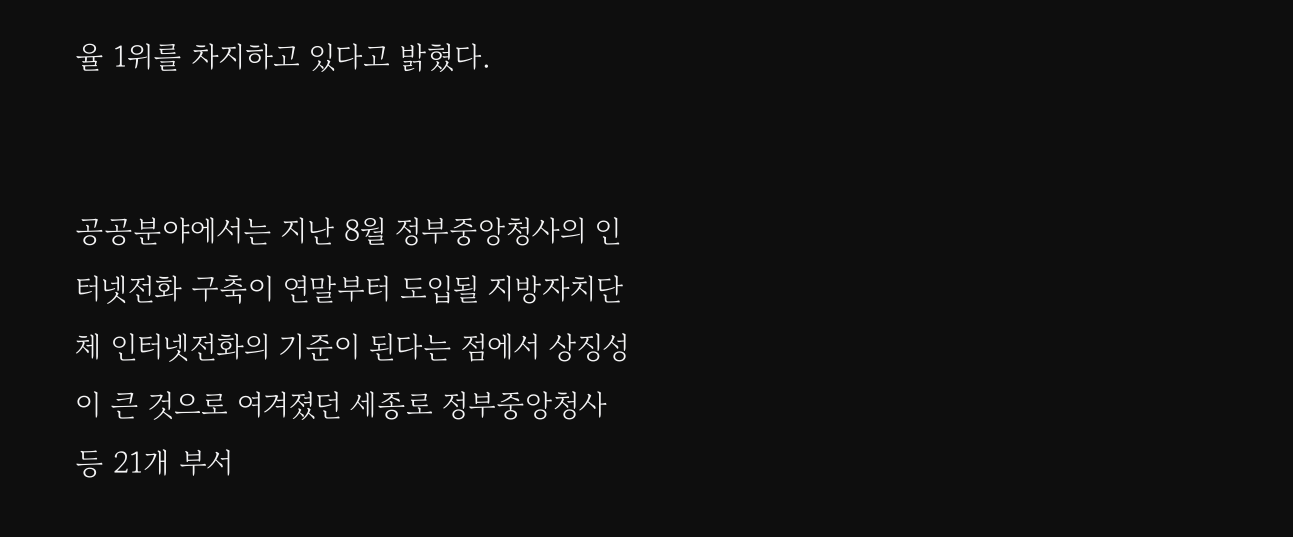율 1위를 차지하고 있다고 밝혔다.


공공분야에서는 지난 8월 정부중앙청사의 인터넷전화 구축이 연말부터 도입될 지방자치단체 인터넷전화의 기준이 된다는 점에서 상징성이 큰 것으로 여겨졌던 세종로 정부중앙청사 등 21개 부서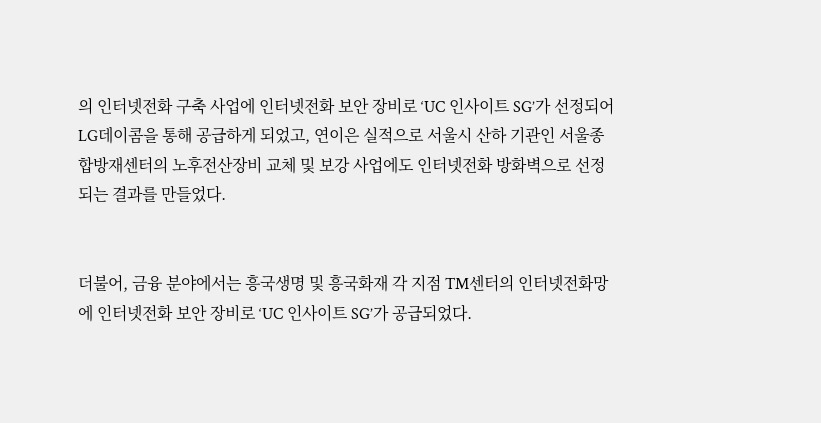의 인터넷전화 구축 사업에 인터넷전화 보안 장비로 ‘UC 인사이트 SG’가 선정되어 LG데이콤을 통해 공급하게 되었고, 연이은 실적으로 서울시 산하 기관인 서울종합방재센터의 노후전산장비 교체 및 보강 사업에도 인터넷전화 방화벽으로 선정되는 결과를 만들었다.


더불어, 금융 분야에서는 흥국생명 및 흥국화재 각 지점 TM센터의 인터넷전화망에 인터넷전화 보안 장비로 ‘UC 인사이트 SG’가 공급되었다.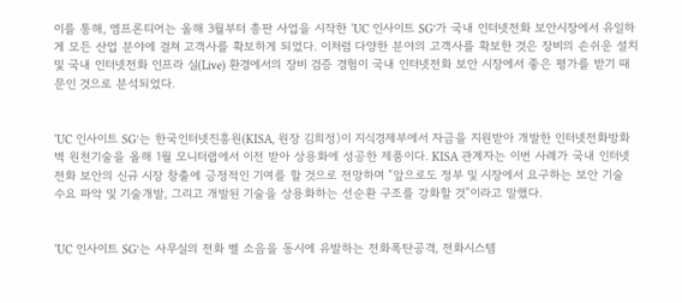이를 통해, 엠프론티어는 올해 3월부터 총판 사업을 시작한 ‘UC 인사이트 SG’가 국내 인터넷전화 보안시장에서 유일하게 모든 산업 분야에 걸쳐 고객사를 확보하게 되었다. 이처럼 다양한 분야의 고객사를 확보한 것은 장비의 손쉬운 설치 및 국내 인터넷전화 인프라 실(Live) 환경에서의 장비 검증 경험이 국내 인터넷전화 보안 시장에서 좋은 평가를 받기 때문인 것으로 분석되었다.


‘UC 인사이트 SG’는 한국인터넷진흥원(KISA, 원장 김희정)이 지식경제부에서 자금을 지원받아 개발한 인터넷전화방화벽 원천기술을 올해 1월 모니터랩에서 이전 받아 상용화에 성공한 제품이다. KISA 관계자는 이번 사례가 국내 인터넷전화 보안의 신규 시장 창출에 긍정적인 기여를 할 것으로 전망하며 “앞으로도 정부 및 시장에서 요구하는 보안 기술 수요 파악 및 기술개발, 그리고 개발된 기술을 상용화하는 선순환 구조를 강화할 것”이라고 말했다.


‘UC 인사이트 SG’는 사무실의 전화 벨 소음을 동시에 유발하는 전화폭탄공격, 전화시스템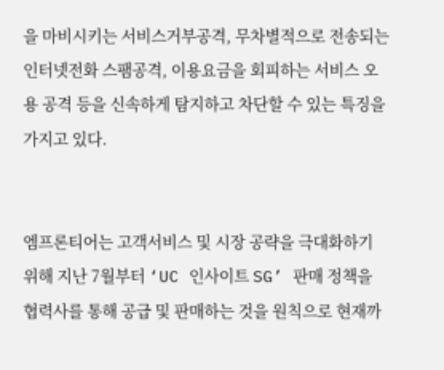을 마비시키는 서비스거부공격, 무차별적으로 전송되는 인터넷전화 스팸공격, 이용요금을 회피하는 서비스 오용 공격 등을 신속하게 탐지하고 차단할 수 있는 특징을 가지고 있다.


엠프론티어는 고객서비스 및 시장 공략을 극대화하기 위해 지난 7월부터 ‘UC 인사이트 SG’ 판매 정책을 협력사를 통해 공급 및 판매하는 것을 원칙으로 현재까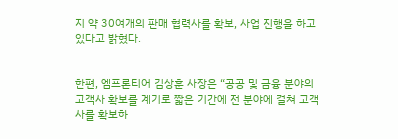지 약 30여개의 판매 협력사를 확보, 사업 진행을 하고 있다고 밝혔다.


한편, 엠프론티어 김상훈 사장은 “공공 및 금융 분야의 고객사 확보를 계기로 짧은 기간에 전 분야에 걸쳐 고객사를 확보하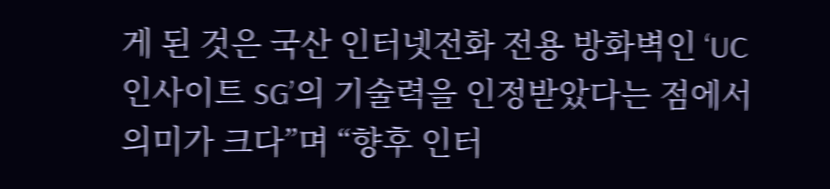게 된 것은 국산 인터넷전화 전용 방화벽인 ‘UC 인사이트 SG’의 기술력을 인정받았다는 점에서 의미가 크다”며 “향후 인터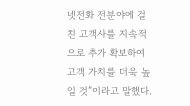넷전화 전분야에 걸친 고객사를 지속적으로 추가 확보하여 고객 가치를 더욱 높일 것”이라고 말했다.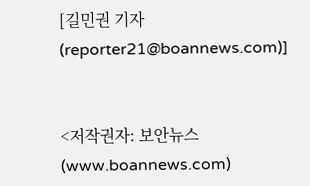[길민권 기자(reporter21@boannews.com)]


<저작권자: 보안뉴스(www.boannews.com)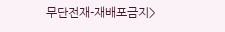무단전재-재배포금지>